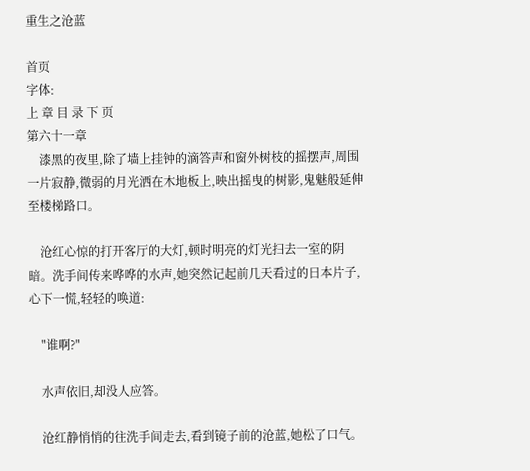重生之沧蓝

首页
字体:
上 章 目 录 下 页
第六十一章
    漆黑的夜里,除了墙上挂钟的滴答声和窗外树枝的摇摆声,周围一片寂静,微弱的月光洒在木地板上,映出摇曳的树影,鬼魅般延伸至楼梯路口。

    沧红心惊的打开客厅的大灯,顿时明亮的灯光扫去一室的阴暗。洗手间传来哗哗的水声,她突然记起前几天看过的日本片子,心下一慌,轻轻的唤道:

    "谁啊?"

    水声依旧,却没人应答。

    沧红静悄悄的往洗手间走去,看到镜子前的沧蓝,她松了口气。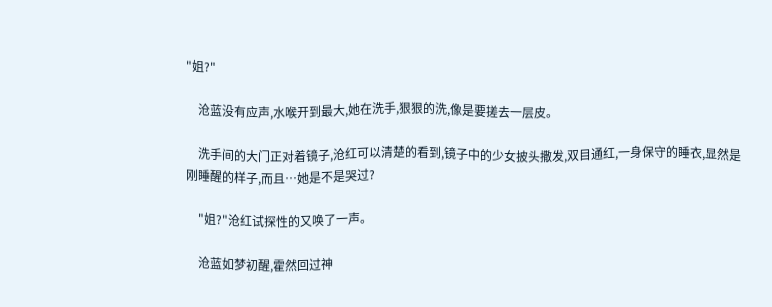"姐?"

    沧蓝没有应声,水喉开到最大,她在洗手,狠狠的洗,像是要搓去一层皮。

    洗手间的大门正对着镜子,沧红可以清楚的看到,镜子中的少女披头撒发,双目通红,一身保守的睡衣,显然是刚睡醒的样子,而且…她是不是哭过?

    "姐?"沧红试探性的又唤了一声。

    沧蓝如梦初醒,霍然回过神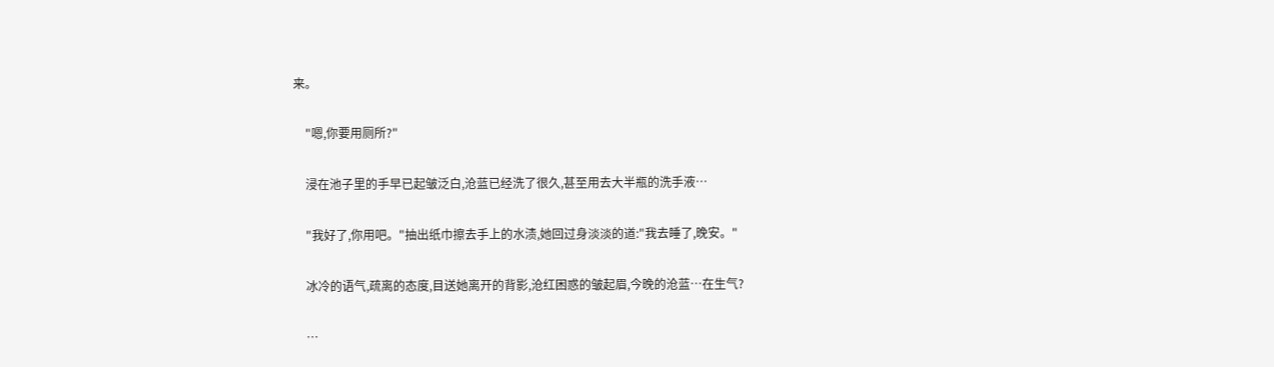来。

    "嗯,你要用厕所?"

    浸在池子里的手早已起皱泛白,沧蓝已经洗了很久,甚至用去大半瓶的洗手液…

    "我好了,你用吧。"抽出纸巾擦去手上的水渍,她回过身淡淡的道:"我去睡了,晚安。"

    冰冷的语气,疏离的态度,目送她离开的背影,沧红困惑的皱起眉,今晚的沧蓝…在生气?

    …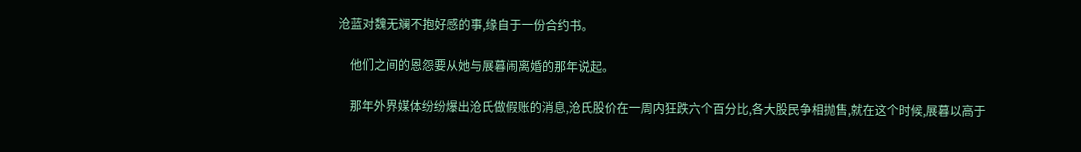沧蓝对魏无斓不抱好感的事,缘自于一份合约书。

    他们之间的恩怨要从她与展暮闹离婚的那年说起。

    那年外界媒体纷纷爆出沧氏做假账的消息,沧氏股价在一周内狂跌六个百分比,各大股民争相抛售,就在这个时候,展暮以高于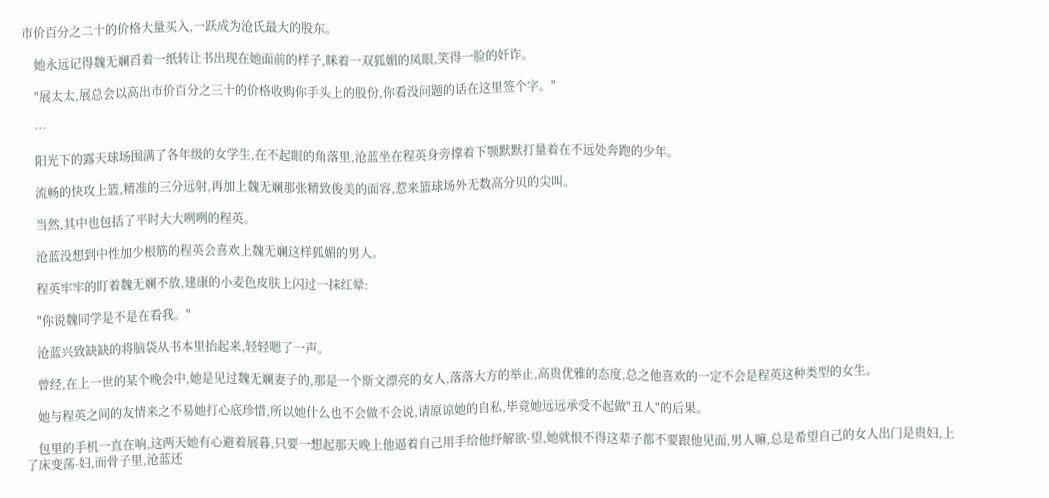市价百分之二十的价格大量买入,一跃成为沧氏最大的股东。

    她永远记得魏无斓舀着一纸转让书出现在她面前的样子,眯着一双狐媚的凤眼,笑得一脸的奸诈。

    "展太太,展总会以高出市价百分之三十的价格收购你手头上的股份,你看没问题的话在这里签个字。"

    …

    阳光下的露天球场围满了各年级的女学生,在不起眼的角落里,沧蓝坐在程英身旁撑着下颚默默打量着在不远处奔跑的少年。

    流畅的快攻上篮,精准的三分远射,再加上魏无斓那张精致俊美的面容,惹来篮球场外无数高分贝的尖叫。

    当然,其中也包括了平时大大咧咧的程英。

    沧蓝没想到中性加少根筋的程英会喜欢上魏无斓这样狐媚的男人。

    程英牢牢的盯着魏无斓不放,建康的小麦色皮肤上闪过一抹红晕:

    "你说魏同学是不是在看我。"

    沧蓝兴致缺缺的将脑袋从书本里抬起来,轻轻嗯了一声。

    曾经,在上一世的某个晚会中,她是见过魏无斓妻子的,那是一个斯文漂亮的女人,落落大方的举止,高贵优雅的态度,总之他喜欢的一定不会是程英这种类型的女生。

    她与程英之间的友情来之不易她打心底珍惜,所以她什么也不会做不会说,请原谅她的自私,毕竟她远远承受不起做"丑人"的后果。

    包里的手机一直在响,这两天她有心避着展暮,只要一想起那天晚上他逼着自己用手给他纾解欲-望,她就恨不得这辈子都不要跟他见面,男人嘛,总是希望自己的女人出门是贵妇,上了床变荡-妇,而骨子里,沧蓝还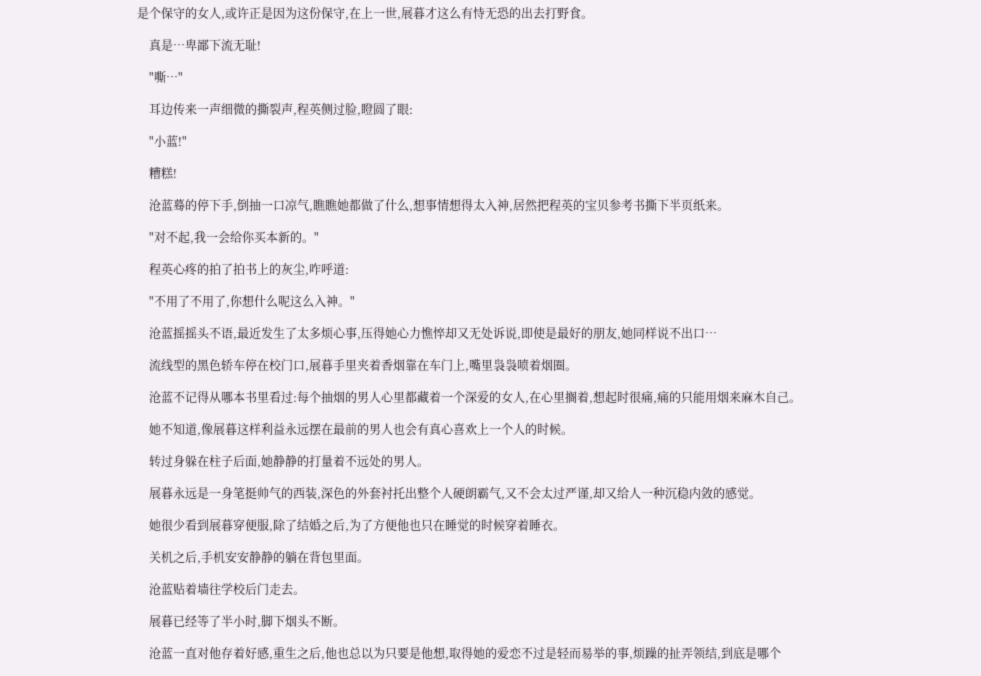是个保守的女人,或许正是因为这份保守,在上一世,展暮才这么有恃无恐的出去打野食。

    真是…卑鄙下流无耻!

    "嘶…"

    耳边传来一声细微的撕裂声,程英侧过脸,瞪圆了眼:

    "小蓝!"

    糟糕!

    沧蓝蓦的停下手,倒抽一口凉气,瞧瞧她都做了什么,想事情想得太入神,居然把程英的宝贝参考书撕下半页纸来。

    "对不起,我一会给你买本新的。"

    程英心疼的拍了拍书上的灰尘,咋呼道:

    "不用了不用了,你想什么呢这么入神。"

    沧蓝摇摇头不语,最近发生了太多烦心事,压得她心力憔悴却又无处诉说,即使是最好的朋友,她同样说不出口…

    流线型的黑色轿车停在校门口,展暮手里夹着香烟靠在车门上,嘴里袅袅喷着烟圈。

    沧蓝不记得从哪本书里看过:每个抽烟的男人心里都藏着一个深爱的女人,在心里搁着,想起时很痛,痛的只能用烟来麻木自己。

    她不知道,像展暮这样利益永远摆在最前的男人也会有真心喜欢上一个人的时候。

    转过身躲在柱子后面,她静静的打量着不远处的男人。

    展暮永远是一身笔挺帅气的西装,深色的外套衬托出整个人硬朗霸气,又不会太过严谨,却又给人一种沉稳内敛的感觉。

    她很少看到展暮穿便服,除了结婚之后,为了方便他也只在睡觉的时候穿着睡衣。

    关机之后,手机安安静静的躺在背包里面。

    沧蓝贴着墙往学校后门走去。

    展暮已经等了半小时,脚下烟头不断。

    沧蓝一直对他存着好感,重生之后,他也总以为只要是他想,取得她的爱恋不过是轻而易举的事,烦躁的扯弄领结,到底是哪个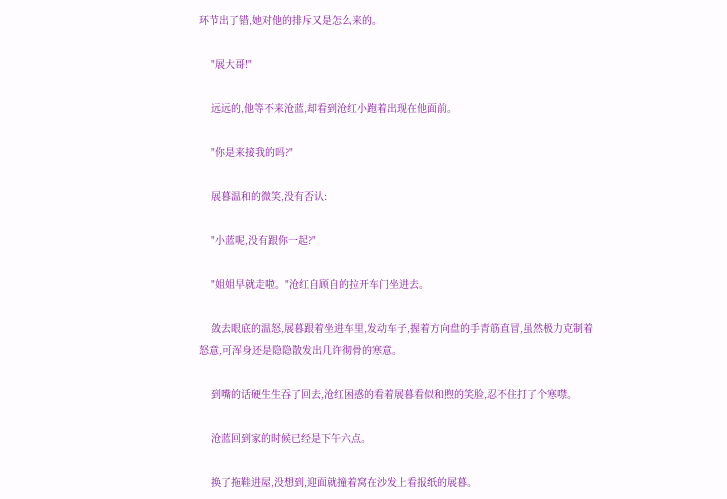环节出了错,她对他的排斥又是怎么来的。

    "展大哥!"

    远远的,他等不来沧蓝,却看到沧红小跑着出现在他面前。

    "你是来接我的吗?"

    展暮温和的微笑,没有否认:

    "小蓝呢,没有跟你一起?"

    "姐姐早就走啦。"沧红自顾自的拉开车门坐进去。

    敛去眼底的温怒,展暮跟着坐进车里,发动车子,握着方向盘的手青筋直冒,虽然极力克制着怒意,可浑身还是隐隐散发出几许彻骨的寒意。

    到嘴的话硬生生吞了回去,沧红困惑的看着展暮看似和煦的笑脸,忍不住打了个寒噤。

    沧蓝回到家的时候已经是下午六点。

    换了拖鞋进屋,没想到,迎面就撞着窝在沙发上看报纸的展暮。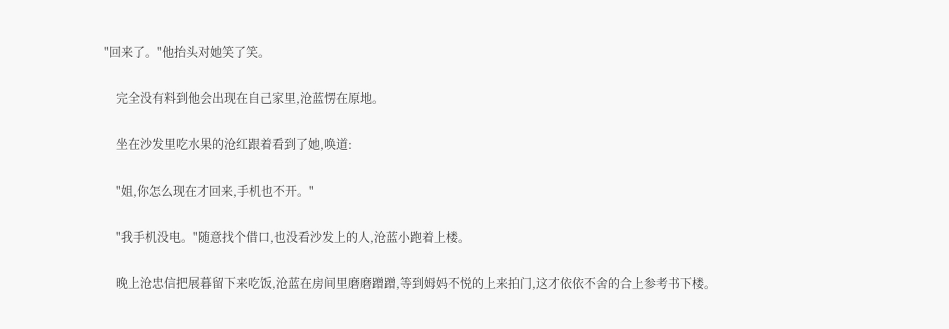"回来了。"他抬头对她笑了笑。

    完全没有料到他会出现在自己家里,沧蓝愣在原地。

    坐在沙发里吃水果的沧红跟着看到了她,唤道:

    "姐,你怎么现在才回来,手机也不开。"

    "我手机没电。"随意找个借口,也没看沙发上的人,沧蓝小跑着上楼。

    晚上沧忠信把展暮留下来吃饭,沧蓝在房间里磨磨蹭蹭,等到姆妈不悦的上来拍门,这才依依不舍的合上参考书下楼。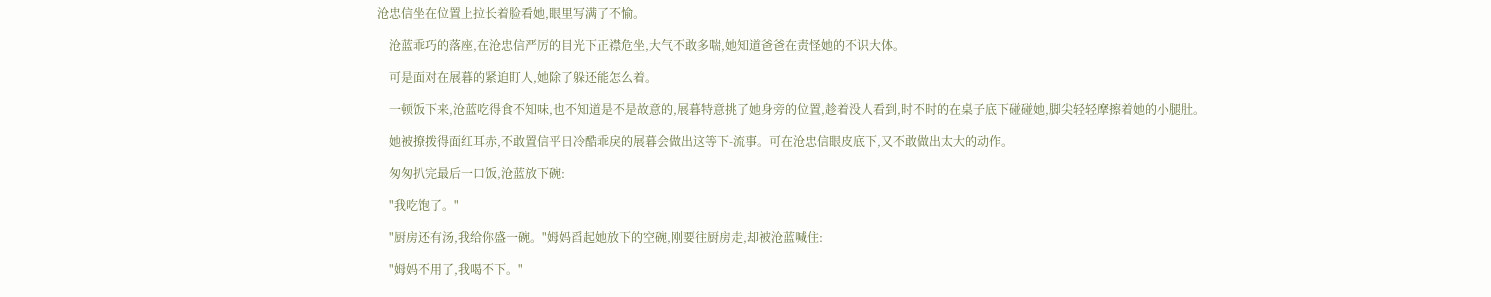沧忠信坐在位置上拉长着脸看她,眼里写满了不愉。

    沧蓝乖巧的落座,在沧忠信严厉的目光下正襟危坐,大气不敢多喘,她知道爸爸在责怪她的不识大体。

    可是面对在展暮的紧迫盯人,她除了躲还能怎么着。

    一顿饭下来,沧蓝吃得食不知味,也不知道是不是故意的,展暮特意挑了她身旁的位置,趁着没人看到,时不时的在桌子底下碰碰她,脚尖轻轻摩擦着她的小腿肚。

    她被撩拨得面红耳赤,不敢置信平日冷酷乖戾的展暮会做出这等下-流事。可在沧忠信眼皮底下,又不敢做出太大的动作。

    匆匆扒完最后一口饭,沧蓝放下碗:

    "我吃饱了。"

    "厨房还有汤,我给你盛一碗。"姆妈舀起她放下的空碗,刚要往厨房走,却被沧蓝喊住:

    "姆妈不用了,我喝不下。"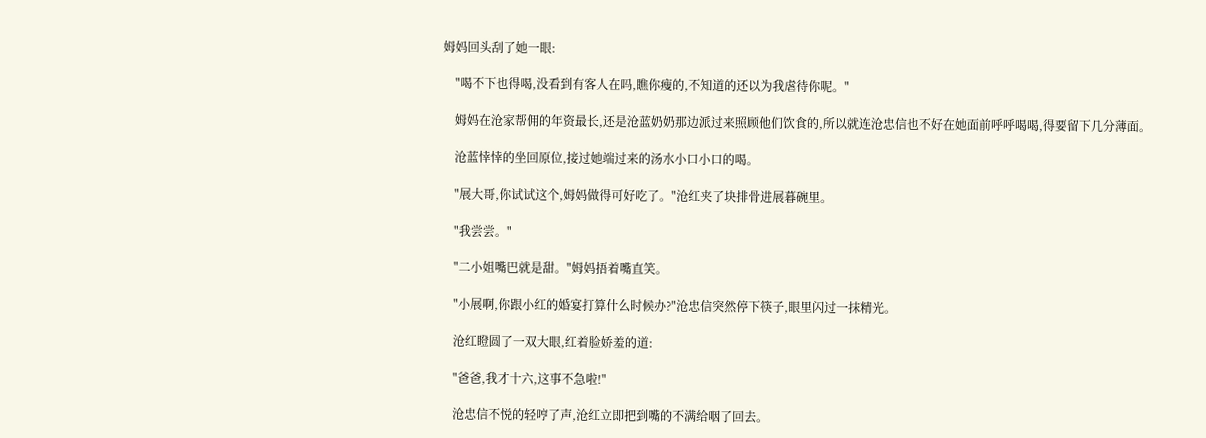姆妈回头刮了她一眼:

    "喝不下也得喝,没看到有客人在吗,瞧你瘦的,不知道的还以为我虐待你呢。"

    姆妈在沧家帮佣的年资最长,还是沧蓝奶奶那边派过来照顾他们饮食的,所以就连沧忠信也不好在她面前呼呼喝喝,得要留下几分薄面。

    沧蓝悻悻的坐回原位,接过她端过来的汤水小口小口的喝。

    "展大哥,你试试这个,姆妈做得可好吃了。"沧红夹了块排骨进展暮碗里。

    "我尝尝。"

    "二小姐嘴巴就是甜。"姆妈捂着嘴直笑。

    "小展啊,你跟小红的婚宴打算什么时候办?"沧忠信突然停下筷子,眼里闪过一抹精光。

    沧红瞪圆了一双大眼,红着脸娇羞的道:

    "爸爸,我才十六,这事不急啦!"

    沧忠信不悦的轻哼了声,沧红立即把到嘴的不满给咽了回去。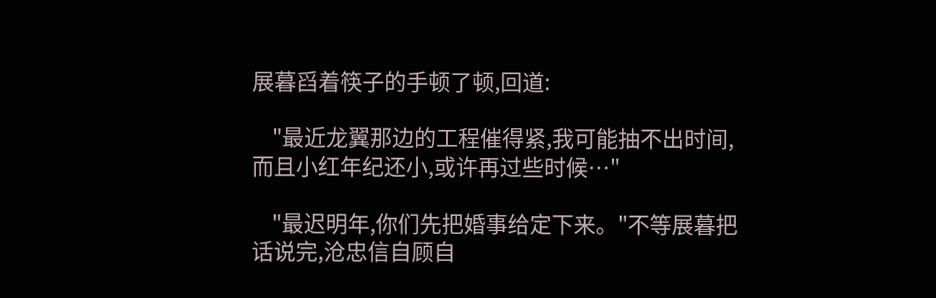展暮舀着筷子的手顿了顿,回道:

    "最近龙翼那边的工程催得紧,我可能抽不出时间,而且小红年纪还小,或许再过些时候…"

    "最迟明年,你们先把婚事给定下来。"不等展暮把话说完,沧忠信自顾自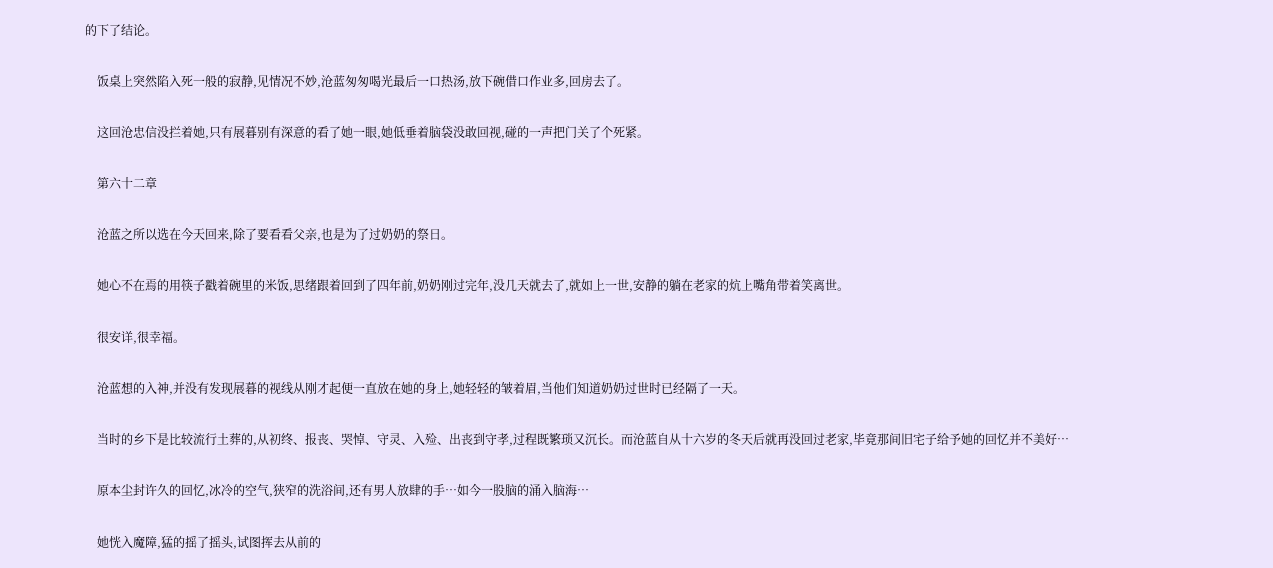的下了结论。

    饭桌上突然陷入死一般的寂静,见情况不妙,沧蓝匆匆喝光最后一口热汤,放下碗借口作业多,回房去了。

    这回沧忠信没拦着她,只有展暮别有深意的看了她一眼,她低垂着脑袋没敢回视,碰的一声把门关了个死紧。

    第六十二章

    沧蓝之所以选在今天回来,除了要看看父亲,也是为了过奶奶的祭日。

    她心不在焉的用筷子戳着碗里的米饭,思绪跟着回到了四年前,奶奶刚过完年,没几天就去了,就如上一世,安静的躺在老家的炕上嘴角带着笑离世。

    很安详,很幸福。

    沧蓝想的入神,并没有发现展暮的视线从刚才起便一直放在她的身上,她轻轻的皱着眉,当他们知道奶奶过世时已经隔了一天。

    当时的乡下是比较流行土葬的,从初终、报丧、哭悼、守灵、入殓、出丧到守孝,过程既繁琐又沉长。而沧蓝自从十六岁的冬天后就再没回过老家,毕竟那间旧宅子给予她的回忆并不美好…

    原本尘封许久的回忆,冰冷的空气,狭窄的洗浴间,还有男人放肆的手…如今一股脑的涌入脑海…

    她恍入魔障,猛的摇了摇头,试图挥去从前的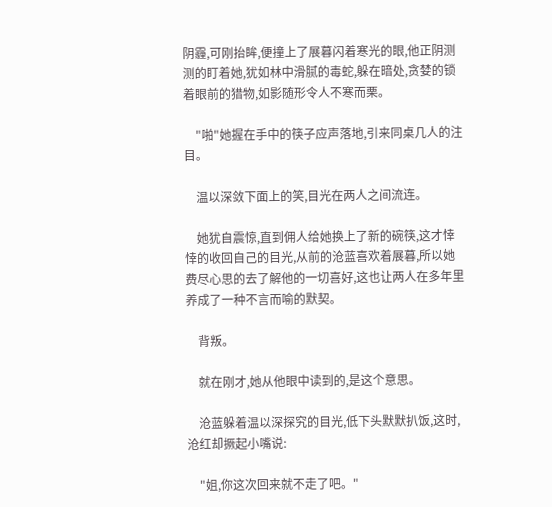阴霾,可刚抬眸,便撞上了展暮闪着寒光的眼,他正阴测测的盯着她,犹如林中滑腻的毒蛇,躲在暗处,贪婪的锁着眼前的猎物,如影随形令人不寒而栗。

    "啪"她握在手中的筷子应声落地,引来同桌几人的注目。

    温以深敛下面上的笑,目光在两人之间流连。

    她犹自震惊,直到佣人给她换上了新的碗筷,这才悻悻的收回自己的目光,从前的沧蓝喜欢着展暮,所以她费尽心思的去了解他的一切喜好,这也让两人在多年里养成了一种不言而喻的默契。

    背叛。

    就在刚才,她从他眼中读到的,是这个意思。

    沧蓝躲着温以深探究的目光,低下头默默扒饭,这时,沧红却撅起小嘴说:

    "姐,你这次回来就不走了吧。"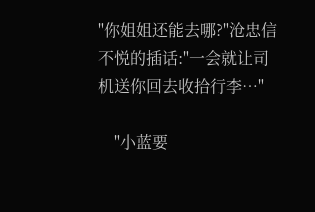"你姐姐还能去哪?"沧忠信不悦的插话:"一会就让司机送你回去收拾行李…"

    "小蓝要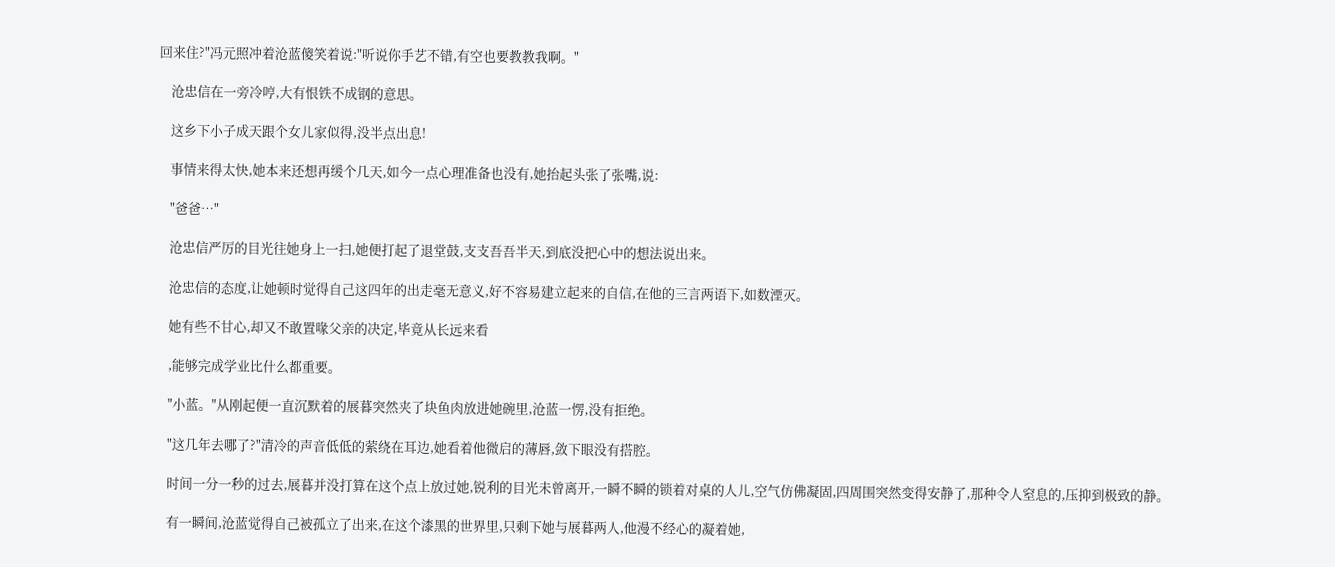回来住?"冯元照冲着沧蓝傻笑着说:"听说你手艺不错,有空也要教教我啊。"

    沧忠信在一旁冷哼,大有恨铁不成钢的意思。

    这乡下小子成天跟个女儿家似得,没半点出息!

    事情来得太快,她本来还想再缓个几天,如今一点心理准备也没有,她抬起头张了张嘴,说:

    "爸爸…"

    沧忠信严厉的目光往她身上一扫,她便打起了退堂鼓,支支吾吾半天,到底没把心中的想法说出来。

    沧忠信的态度,让她顿时觉得自己这四年的出走毫无意义,好不容易建立起来的自信,在他的三言两语下,如数湮灭。

    她有些不甘心,却又不敢置喙父亲的决定,毕竟从长远来看

    ,能够完成学业比什么都重要。

    "小蓝。"从刚起便一直沉默着的展暮突然夹了块鱼肉放进她碗里,沧蓝一愣,没有拒绝。

    "这几年去哪了?"清冷的声音低低的萦绕在耳边,她看着他微启的薄唇,敛下眼没有搭腔。

    时间一分一秒的过去,展暮并没打算在这个点上放过她,锐利的目光未曾离开,一瞬不瞬的锁着对桌的人儿,空气仿佛凝固,四周围突然变得安静了,那种令人窒息的,压抑到极致的静。

    有一瞬间,沧蓝觉得自己被孤立了出来,在这个漆黑的世界里,只剩下她与展暮两人,他漫不经心的凝着她,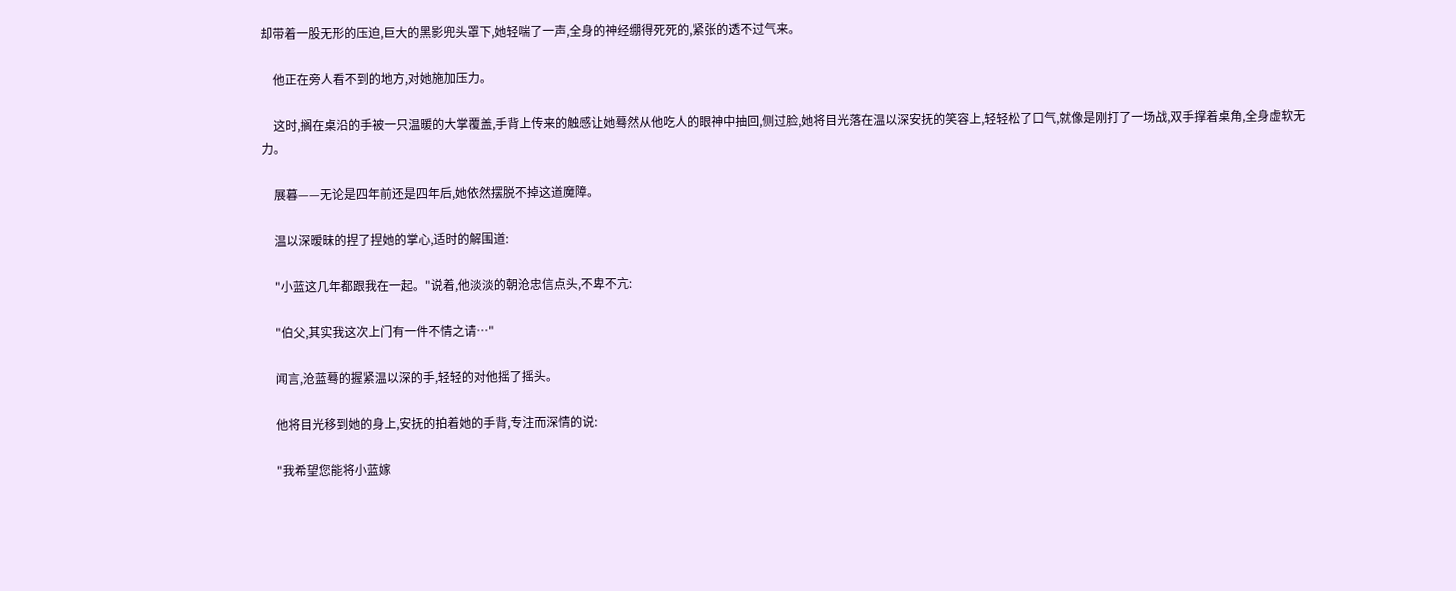却带着一股无形的压迫,巨大的黑影兜头罩下,她轻喘了一声,全身的神经绷得死死的,紧张的透不过气来。

    他正在旁人看不到的地方,对她施加压力。

    这时,搁在桌沿的手被一只温暖的大掌覆盖,手背上传来的触感让她蓦然从他吃人的眼神中抽回,侧过脸,她将目光落在温以深安抚的笑容上,轻轻松了口气,就像是刚打了一场战,双手撑着桌角,全身虚软无力。

    展暮——无论是四年前还是四年后,她依然摆脱不掉这道魔障。

    温以深暧昧的捏了捏她的掌心,适时的解围道:

    "小蓝这几年都跟我在一起。"说着,他淡淡的朝沧忠信点头,不卑不亢:

    "伯父,其实我这次上门有一件不情之请…"

    闻言,沧蓝蓦的握紧温以深的手,轻轻的对他摇了摇头。

    他将目光移到她的身上,安抚的拍着她的手背,专注而深情的说:

    "我希望您能将小蓝嫁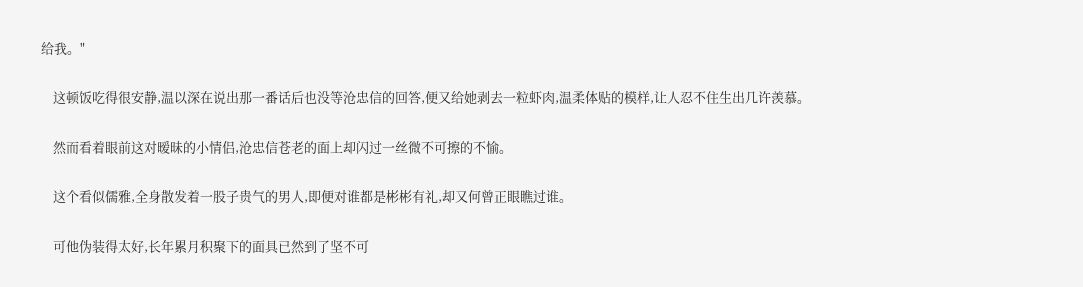给我。"

    这顿饭吃得很安静,温以深在说出那一番话后也没等沧忠信的回答,便又给她剥去一粒虾肉,温柔体贴的模样,让人忍不住生出几许羡慕。

    然而看着眼前这对暧昧的小情侣,沧忠信苍老的面上却闪过一丝微不可擦的不愉。

    这个看似儒雅,全身散发着一股子贵气的男人,即便对谁都是彬彬有礼,却又何曾正眼瞧过谁。

    可他伪装得太好,长年累月积聚下的面具已然到了坚不可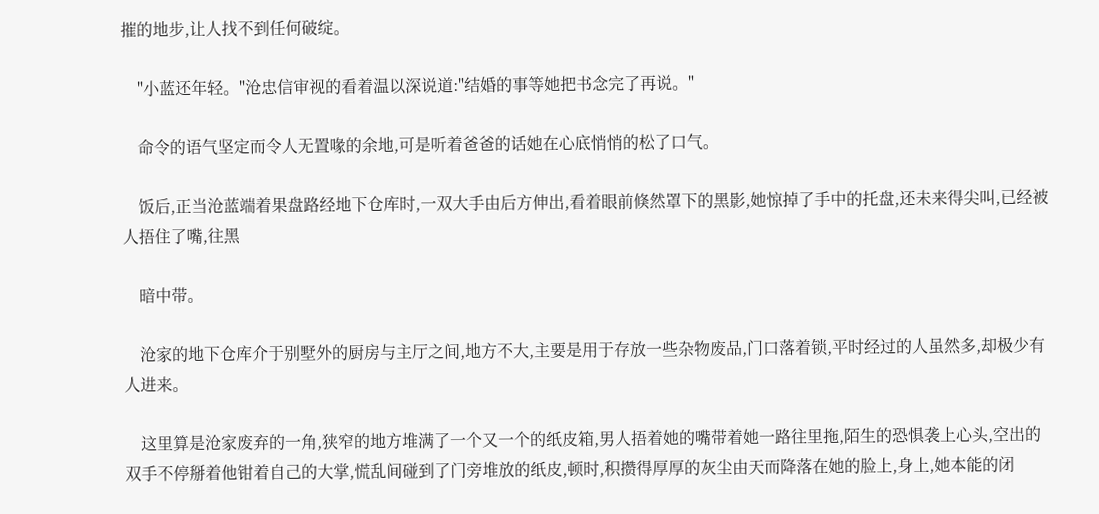摧的地步,让人找不到任何破绽。

    "小蓝还年轻。"沧忠信审视的看着温以深说道:"结婚的事等她把书念完了再说。"

    命令的语气坚定而令人无置喙的余地,可是听着爸爸的话她在心底悄悄的松了口气。

    饭后,正当沧蓝端着果盘路经地下仓库时,一双大手由后方伸出,看着眼前倏然罩下的黑影,她惊掉了手中的托盘,还未来得尖叫,已经被人捂住了嘴,往黑

    暗中带。

    沧家的地下仓库介于别墅外的厨房与主厅之间,地方不大,主要是用于存放一些杂物废品,门口落着锁,平时经过的人虽然多,却极少有人进来。

    这里算是沧家废弃的一角,狭窄的地方堆满了一个又一个的纸皮箱,男人捂着她的嘴带着她一路往里拖,陌生的恐惧袭上心头,空出的双手不停掰着他钳着自己的大掌,慌乱间碰到了门旁堆放的纸皮,顿时,积攒得厚厚的灰尘由天而降落在她的脸上,身上,她本能的闭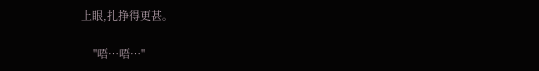上眼,扎挣得更甚。

    "唔…唔…"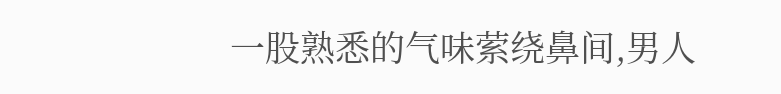一股熟悉的气味萦绕鼻间,男人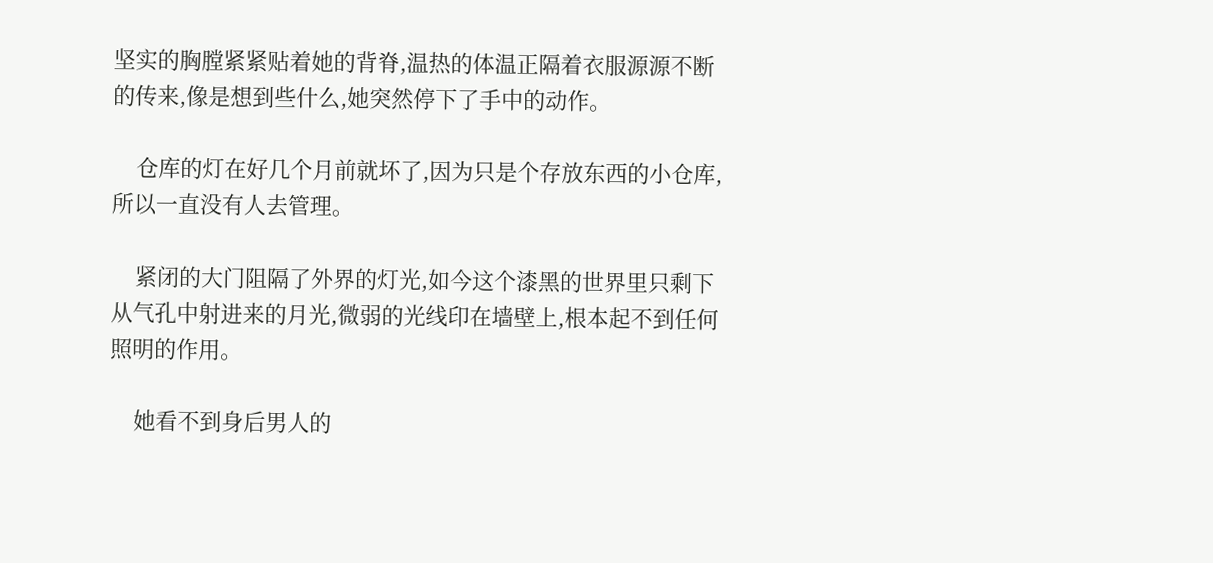坚实的胸膛紧紧贴着她的背脊,温热的体温正隔着衣服源源不断的传来,像是想到些什么,她突然停下了手中的动作。

    仓库的灯在好几个月前就坏了,因为只是个存放东西的小仓库,所以一直没有人去管理。

    紧闭的大门阻隔了外界的灯光,如今这个漆黑的世界里只剩下从气孔中射进来的月光,微弱的光线印在墙壁上,根本起不到任何照明的作用。

    她看不到身后男人的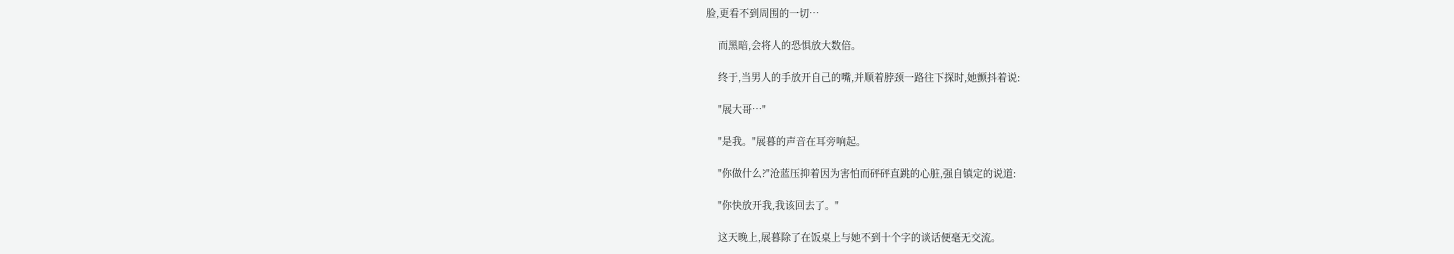脸,更看不到周围的一切…

    而黑暗,会将人的恐惧放大数倍。

    终于,当男人的手放开自己的嘴,并顺着脖颈一路往下探时,她颤抖着说:

    "展大哥…"

    "是我。"展暮的声音在耳旁响起。

    "你做什么?"沧蓝压抑着因为害怕而砰砰直跳的心脏,强自镇定的说道:

    "你快放开我,我该回去了。"

    这天晚上,展暮除了在饭桌上与她不到十个字的谈话便毫无交流。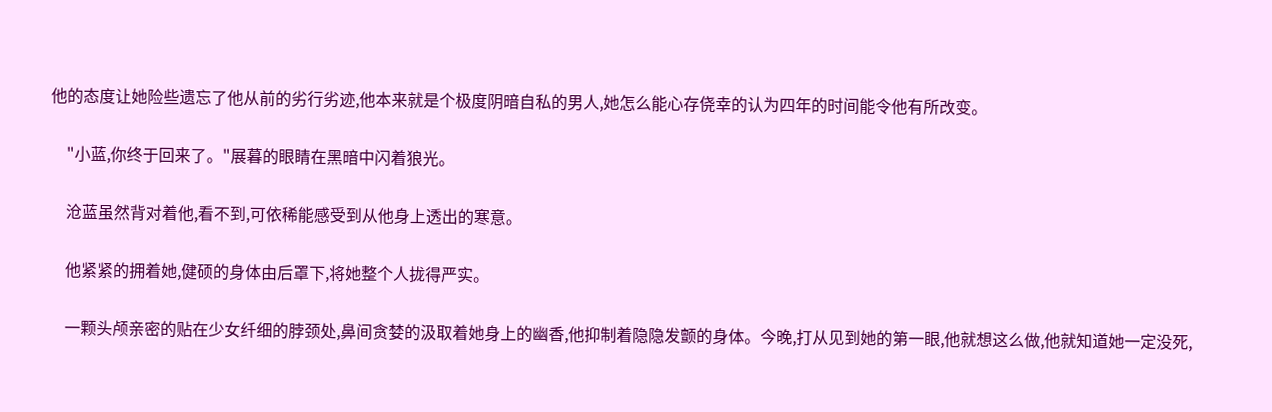他的态度让她险些遗忘了他从前的劣行劣迹,他本来就是个极度阴暗自私的男人,她怎么能心存侥幸的认为四年的时间能令他有所改变。

    "小蓝,你终于回来了。"展暮的眼睛在黑暗中闪着狼光。

    沧蓝虽然背对着他,看不到,可依稀能感受到从他身上透出的寒意。

    他紧紧的拥着她,健硕的身体由后罩下,将她整个人拢得严实。

    一颗头颅亲密的贴在少女纤细的脖颈处,鼻间贪婪的汲取着她身上的幽香,他抑制着隐隐发颤的身体。今晚,打从见到她的第一眼,他就想这么做,他就知道她一定没死,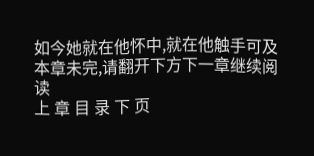如今她就在他怀中,就在他触手可及
本章未完,请翻开下方下一章继续阅读
上 章 目 录 下 页